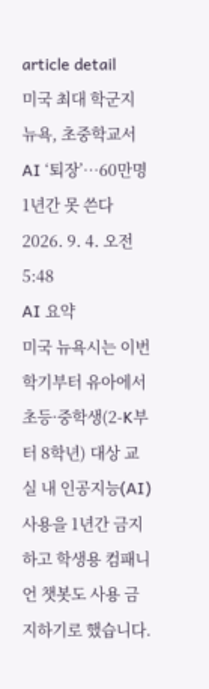article detail
미국 최대 학군지 뉴욕, 초중학교서 AI ‘퇴장’…60만명 1년간 못 쓴다
2026. 9. 4. 오전 5:48
AI 요약
미국 뉴욕시는 이번 학기부터 유아에서 초등·중학생(2-K부터 8학년) 대상 교실 내 인공지능(AI) 사용을 1년간 금지하고 학생용 컴패니언 챗봇도 사용 금지하기로 했습니다.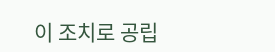이 조치로 공립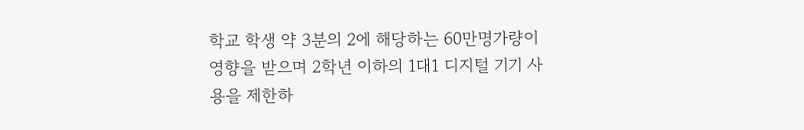학교 학생 약 3분의 2에 해당하는 60만명가량이 영향을 받으며 2학년 이하의 1대1 디지털 기기 사용을 제한하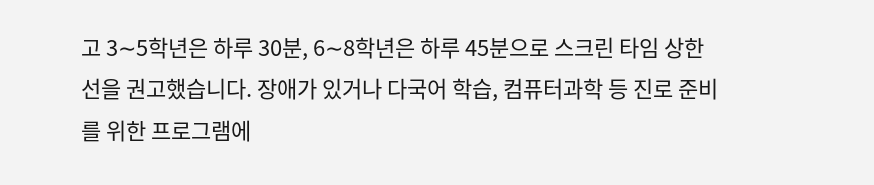고 3∼5학년은 하루 30분, 6∼8학년은 하루 45분으로 스크린 타임 상한선을 권고했습니다. 장애가 있거나 다국어 학습, 컴퓨터과학 등 진로 준비를 위한 프로그램에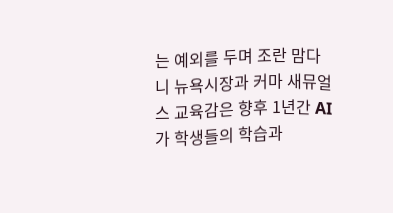는 예외를 두며 조란 맘다니 뉴욕시장과 커마 새뮤얼스 교육감은 향후 1년간 AI가 학생들의 학습과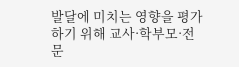발달에 미치는 영향을 평가하기 위해 교사·학부모·전문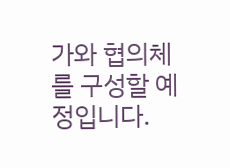가와 협의체를 구성할 예정입니다.